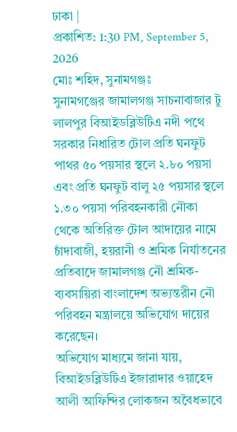ঢাকা |
প্রকাশিত: 1:30 PM, September 5, 2026
মোঃ শহিদ, সুনামগঞ্জঃ
সুনামগঞ্জের জামালগঞ্জ সাচনাবাজার টু লালপুর বিআইডব্লিউটিএ নদী পথে সরকার নিধারিত টোল প্রতি ঘনফুট পাথর ৫০ পয়সার স্থলে ২.৮০ পয়সা এবং প্রতি ঘনফুট বালু ২৫ পয়সার স্থলে ১.৩০ পয়সা পরিবহনকারী নৌকা থেকে অতিরিক্ত টোল আদায়ের নামে চাঁদাবাজী, হয়রানী ও শ্রমিক নির্যাতনের প্রতিবাদে জামালগঞ্জ নৌ শ্রমিক-ব্যবসায়িরা বাংলাদেশ অভ্যন্তরীন নৌ পরিবহন মন্ত্রালয়ে অভিযোগ দায়ের করেছেন।
অভিযোগ মাধ্যমে জানা যায়, বিআইডব্লিউটিএ ইজারাদার ওয়াহেদ আলী আফিন্দির লোকজন অবৈধভাবে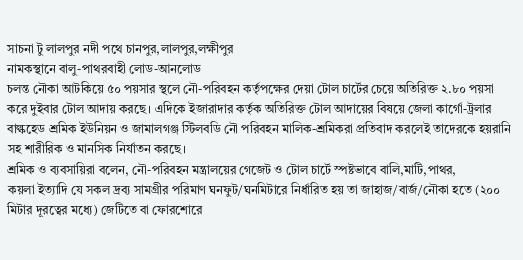সাচনা টু লালপুর নদী পথে চানপুর,লালপুর,লক্ষীপুর
নামকস্থানে বালু-পাথরবাহী লোড-আনলোড
চলন্ত নৌকা আটকিয়ে ৫০ পয়সার স্থলে নৌ-পরিবহন কর্তৃপক্ষের দেয়া টোল চার্টের চেয়ে অতিরিক্ত ২.৮০ পয়সা করে দুইবার টোল আদায় করছে। এদিকে ইজারাদার কর্তৃক অতিরিক্ত টোল আদায়ের বিষয়ে জেলা কার্গো-ট্রলার বাল্কহেড শ্রমিক ইউনিয়ন ও জামালগঞ্জ স্টিলবডি নৌ পরিবহন মালিক-শ্রমিকরা প্রতিবাদ করলেই তাদেরকে হয়রানি সহ শারীরিক ও মানসিক নির্যাতন করছে।
শ্রমিক ও ব্যবসায়িরা বলেন, নৌ-পরিবহন মন্ত্রালয়ের গেজেট ও টোল চার্টে স্পষ্টভাবে বালি,মাটি,পাথর,
কয়লা ইত্যাদি যে সকল দ্রব্য সামগ্রীর পরিমাণ ঘনফুট/ঘনমিটারে নির্ধারিত হয় তা জাহাজ/বার্জ/নৌকা হতে (২০০ মিটার দূরত্বের মধ্যে) জেটিতে বা ফোরশোরে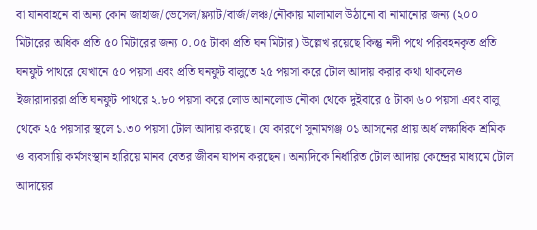বা যানবাহনে বা অন্য কোন জাহাজ/ভেসেল/ফ্ল্যাট/বার্জ/লঞ্চ/নৌকায় মালামাল উঠানো বা নামানোর জন্য (২০০ মিটারের অধিক প্রতি ৫০ মিটারের জন্য ০.০৫ টাকা প্রতি ঘন মিটার) উল্লেখ রয়েছে কিন্তু নদী পথে পরিবহনকৃত প্রতি ঘনফুট পাথরে যেখানে ৫০ পয়সা এবং প্রতি ঘনফুট বালুতে ২৫ পয়সা করে টোল আদায় করার কথা থাকলেও ইজারাদাররা প্রতি ঘনফুট পাথরে ২.৮০ পয়সা করে লোড আনলোড নৌকা থেকে দুইবারে ৫ টাকা ৬০ পয়সা এবং বালু থেকে ২৫ পয়সার স্থলে ১.৩০ পয়সা টোল আদায় করছে। যে কারণে সুনামগঞ্জ ০১ আসনের প্রায় অর্ধ লক্ষাধিক শ্রমিক ও ব্যবসায়ি কর্মসংস্থান হারিয়ে মানব বেতর জীবন যাপন করছেন। অন্যদিকে নির্ধারিত টোল আদায় কেন্দ্রের মাধ্যমে টোল আদায়ের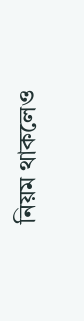নিয়ম থাকলেও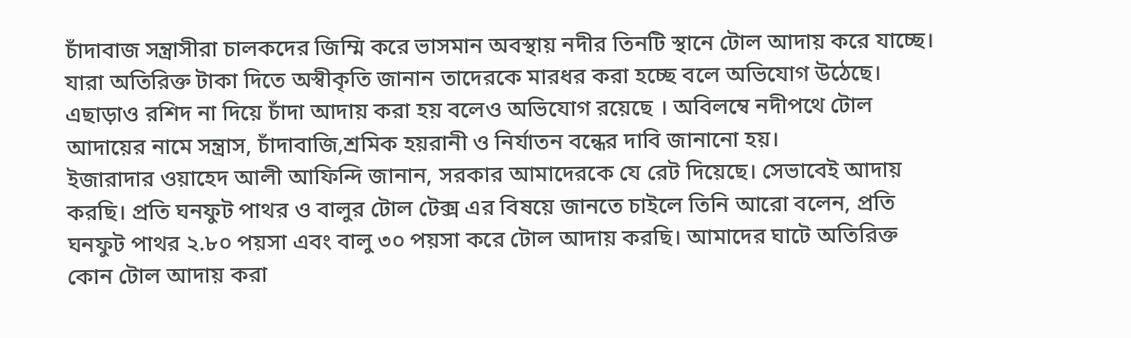চাঁদাবাজ সন্ত্রাসীরা চালকদের জিম্মি করে ভাসমান অবস্থায় নদীর তিনটি স্থানে টোল আদায় করে যাচ্ছে। যারা অতিরিক্ত টাকা দিতে অস্বীকৃতি জানান তাদেরকে মারধর করা হচ্ছে বলে অভিযোগ উঠেছে। এছাড়াও রশিদ না দিয়ে চাঁদা আদায় করা হয় বলেও অভিযোগ রয়েছে । অবিলম্বে নদীপথে টোল আদায়ের নামে সন্ত্রাস, চাঁদাবাজি,শ্রমিক হয়রানী ও নির্যাতন বন্ধের দাবি জানানো হয়।
ইজারাদার ওয়াহেদ আলী আফিন্দি জানান, সরকার আমাদেরকে যে রেট দিয়েছে। সেভাবেই আদায় করছি। প্রতি ঘনফুট পাথর ও বালুর টোল টেক্স এর বিষয়ে জানতে চাইলে তিনি আরো বলেন, প্রতি ঘনফুট পাথর ২.৮০ পয়সা এবং বালু ৩০ পয়সা করে টোল আদায় করছি। আমাদের ঘাটে অতিরিক্ত কোন টোল আদায় করা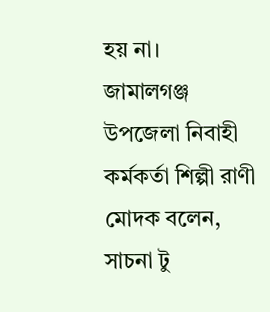হয় না।
জামালগঞ্জ উপজেলা নিবাহী কর্মকর্তা শিল্পী রাণী মোদক বলেন, সাচনা টু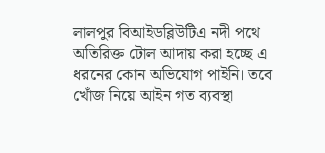লালপুর বিআইডব্লিউটিএ নদী পথে অতিরিক্ত টোল আদায় করা হচ্ছে এ ধরনের কোন অভিযোগ পাইনি। তবে খোঁজ নিয়ে আইন গত ব্যবস্থা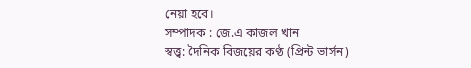নেয়া হবে।
সম্পাদক : জে.এ কাজল খান
স্বত্ত্ব: দৈনিক বিজয়ের কণ্ঠ (প্রিন্ট ভার্সন)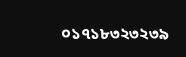০১৭১৮৩২৩২৩৯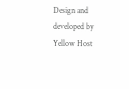Design and developed by Yellow Host